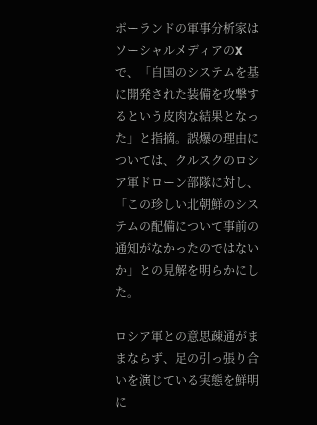ポーランドの軍事分析家はソーシャルメディアのXで、「自国のシステムを基に開発された装備を攻撃するという皮肉な結果となった」と指摘。誤爆の理由については、クルスクのロシア軍ドローン部隊に対し、「この珍しい北朝鮮のシステムの配備について事前の通知がなかったのではないか」との見解を明らかにした。

ロシア軍との意思疎通がままならず、足の引っ張り合いを演じている実態を鮮明に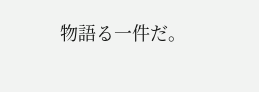物語る一件だ。